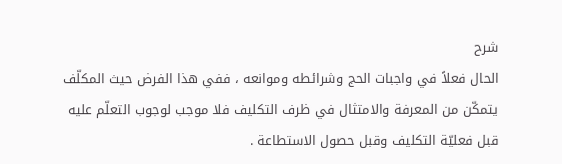شرح
الحال فعلاً في واجبات الحج وشرائطه وموانعه ، ففي هذا الفرض حيث المكلّف يتمكّن من المعرفة والامتثال في ظرف التكليف فلا موجب لوجوب التعلّم عليه قبل فعليّة التكليف وقبل حصول الاستطاعة .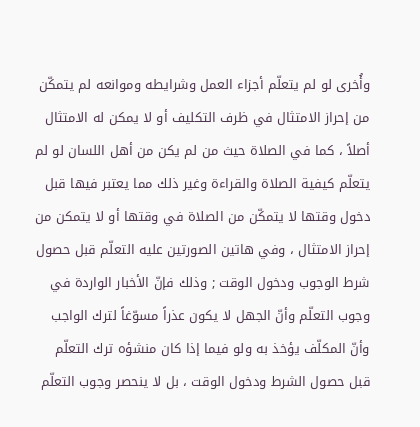وأُخرى لو لم يتعلّم أجزاء العمل وشرايطه وموانعه لم يتمكّن من إحراز الامتثال في ظرف التكليف أو لا يمكن له الامتثال أصلاً ، كما في الصلاة حيث من لم يكن من أهل اللسان لو لم يتعلّم كيفية الصلاة والقراءة وغير ذلك مما يعتبر فيها قبل دخول وقتها لا يتمكّن من الصلاة في وقتها أو لا يتمكن من إحراز الامتثال ، وفي هاتين الصورتين عليه التعلّم قبل حصول شرط الوجوب ودخول الوقت ; وذلك فإنّ الأخبار الواردة في وجوب التعلّم وأنّ الجهل لا يكون عذراً مسوّغاً لترك الواجب وأنّ المكلّف يؤخذ به ولو فيما إذا كان منشؤه ترك التعلّم قبل حصول الشرط ودخول الوقت ، بل لا ينحصر وجوب التعلّم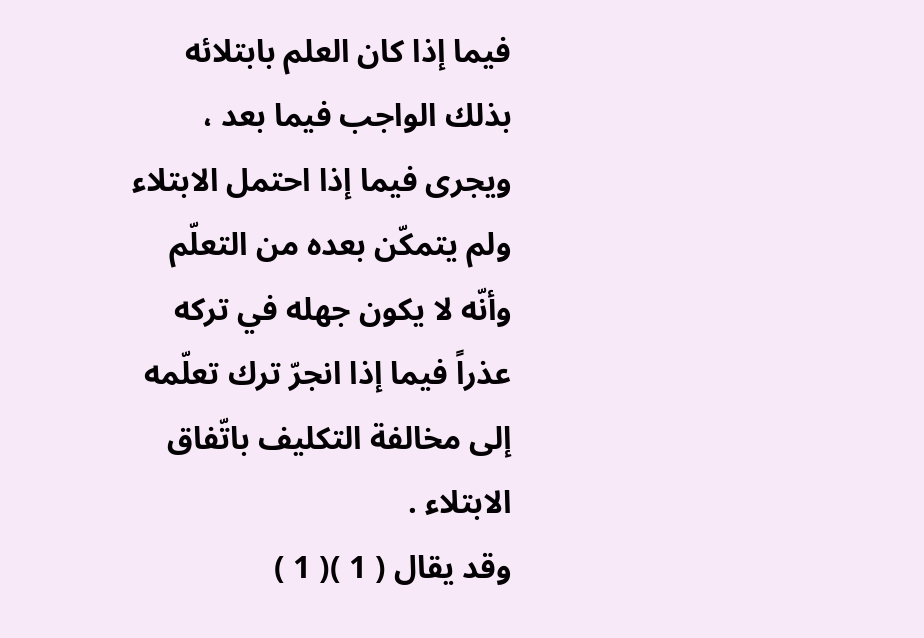فيما إذا كان العلم بابتلائه بذلك الواجب فيما بعد ، ويجرى فيما إذا احتمل الابتلاء ولم يتمكّن بعده من التعلّم وأنّه لا يكون جهله في تركه عذراً فيما إذا انجرّ ترك تعلّمه إلى مخالفة التكليف باتّفاق الابتلاء .
وقد يقال ( 1 )( 1 )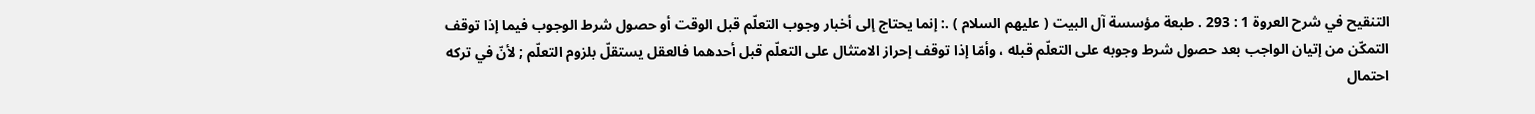التنقيح في شرح العروة 1 : 293 . طبعة مؤسسة آل البيت ( عليهم السلام ) .: إنما يحتاج إلى أخبار وجوب التعلّم قبل الوقت أو حصول شرط الوجوب فيما إذا توقف التمكّن من إتيان الواجب بعد حصول شرط وجوبه على التعلّم قبله ، وأمّا إذا توقف إحراز الامتثال على التعلّم قبل أحدهما فالعقل يستقلّ بلزوم التعلّم ; لأنّ في تركه احتمال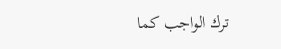ترك الواجب كما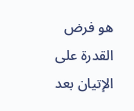هو فرض القدرة على الإتيان بعد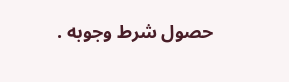حصول شرط وجوبه .